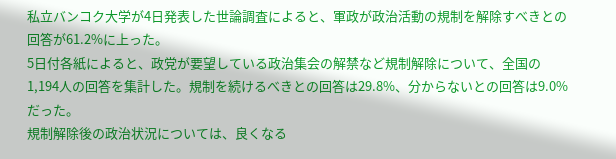私立バンコク大学が4日発表した世論調査によると、軍政が政治活動の規制を解除すべきとの回答が61.2%に上った。
5日付各紙によると、政党が要望している政治集会の解禁など規制解除について、全国の1,194人の回答を集計した。規制を続けるべきとの回答は29.8%、分からないとの回答は9.0%だった。
規制解除後の政治状況については、良くなる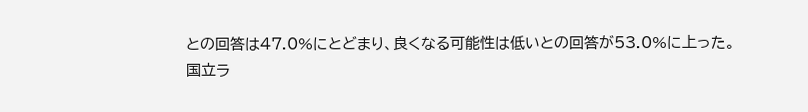との回答は47.0%にとどまり、良くなる可能性は低いとの回答が53.0%に上った。
国立ラ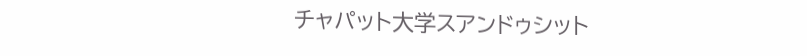チャパット大学スアンドゥシット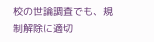校の世論調査でも、規制解除に適切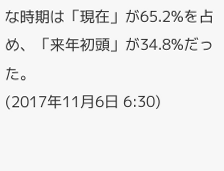な時期は「現在」が65.2%を占め、「来年初頭」が34.8%だった。
(2017年11月6日 6:30)